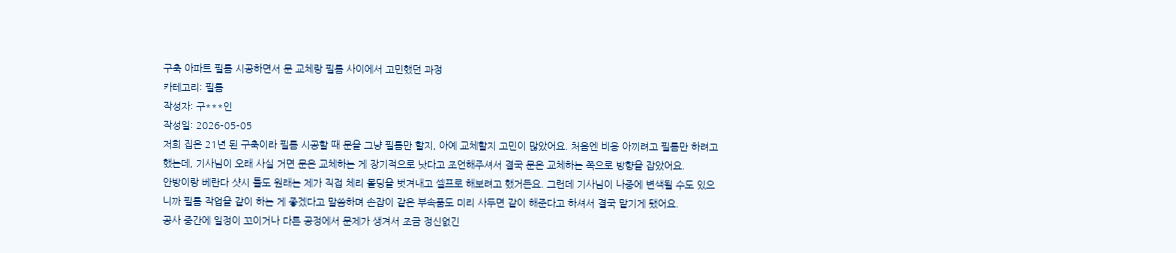구축 아파트 필름 시공하면서 문 교체랑 필름 사이에서 고민했던 과정
카테고리: 필름
작성자: 구***인
작성일: 2026-05-05
저희 집은 21년 된 구축이라 필름 시공할 때 문을 그냥 필름만 할지, 아예 교체할지 고민이 많았어요. 처음엔 비용 아끼려고 필름만 하려고 했는데, 기사님이 오래 사실 거면 문은 교체하는 게 장기적으로 낫다고 조언해주셔서 결국 문은 교체하는 쪽으로 방향을 잡았어요.
안방이랑 베란다 샷시 틀도 원래는 제가 직접 체리 몰딩을 벗겨내고 셀프로 해보려고 했거든요. 그런데 기사님이 나중에 변색될 수도 있으니까 필름 작업을 같이 하는 게 좋겠다고 말씀하며 손잡이 같은 부속품도 미리 사두면 같이 해준다고 하셔서 결국 맡기게 됐어요.
공사 중간에 일정이 꼬이거나 다른 공정에서 문제가 생겨서 조금 정신없긴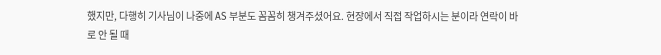했지만, 다행히 기사님이 나중에 AS 부분도 꼼꼼히 챙겨주셨어요. 현장에서 직접 작업하시는 분이라 연락이 바로 안 될 때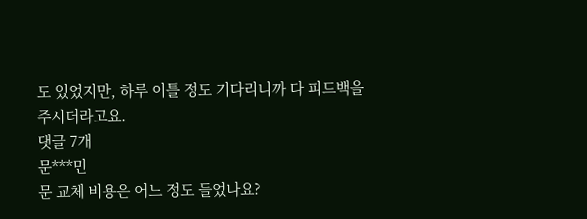도 있었지만, 하루 이틀 정도 기다리니까 다 피드백을 주시더라고요.
댓글 7개
문***민
문 교체 비용은 어느 정도 들었나요?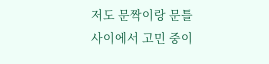저도 문짝이랑 문틀 사이에서 고민 중이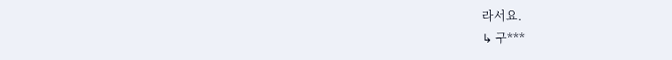라서요.
↳ 구***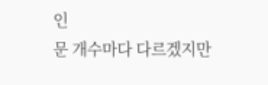인
문 개수마다 다르겠지만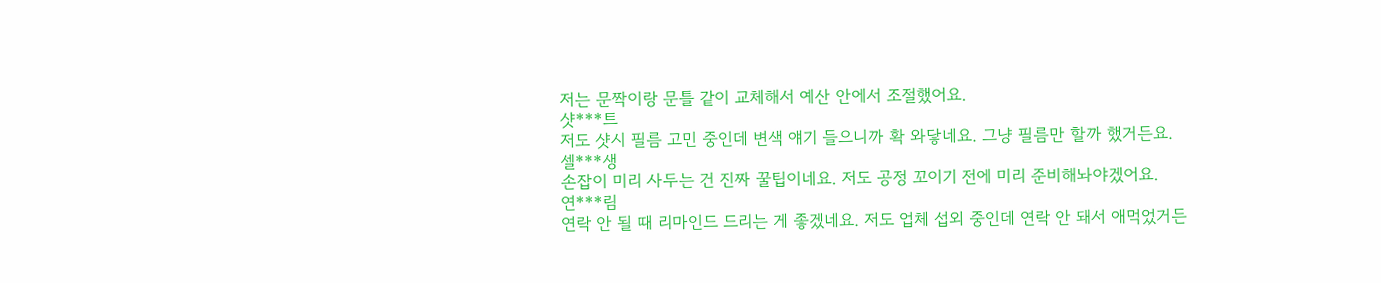저는 문짝이랑 문틀 같이 교체해서 예산 안에서 조절했어요.
샷***트
저도 샷시 필름 고민 중인데 변색 얘기 들으니까 확 와닿네요. 그냥 필름만 할까 했거든요.
셀***생
손잡이 미리 사두는 건 진짜 꿀팁이네요. 저도 공정 꼬이기 전에 미리 준비해놔야겠어요.
연***림
연락 안 될 때 리마인드 드리는 게 좋겠네요. 저도 업체 섭외 중인데 연락 안 돼서 애먹었거든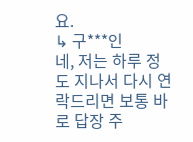요.
↳ 구***인
네, 저는 하루 정도 지나서 다시 연락드리면 보통 바로 답장 주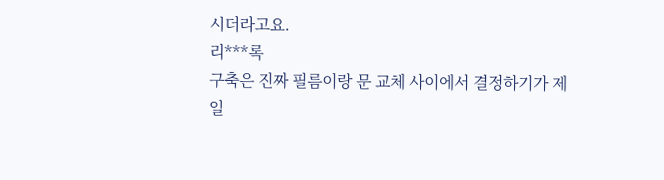시더라고요.
리***록
구축은 진짜 필름이랑 문 교체 사이에서 결정하기가 제일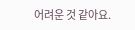어려운 것 같아요.